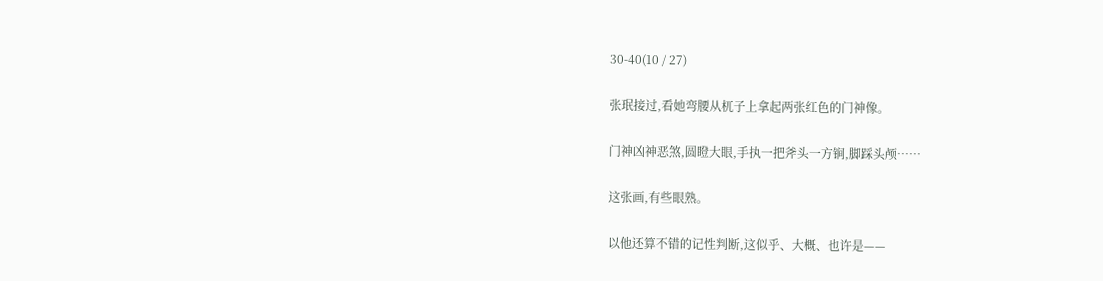30-40(10 / 27)

张珉接过,看她弯腰从杌子上拿起两张红色的门神像。

门神凶神恶煞,圆瞪大眼,手执一把斧头一方锏,脚踩头颅……

这张画,有些眼熟。

以他还算不错的记性判断,这似乎、大概、也许是——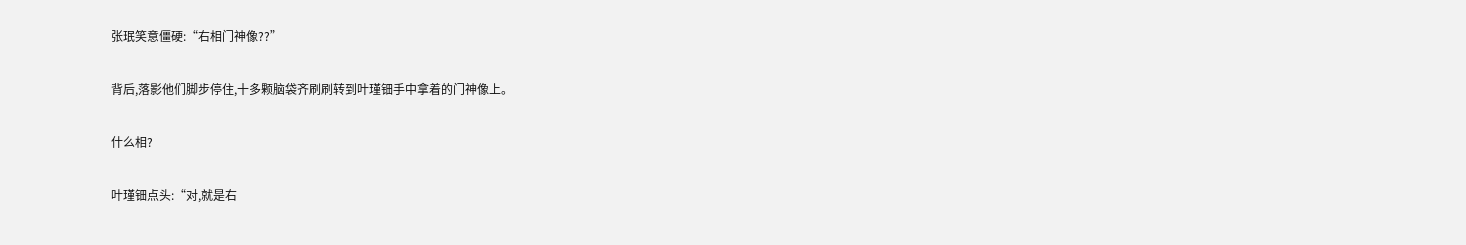张珉笑意僵硬:“右相门神像??”

背后,落影他们脚步停住,十多颗脑袋齐刷刷转到叶瑾钿手中拿着的门神像上。

什么相?

叶瑾钿点头:“对,就是右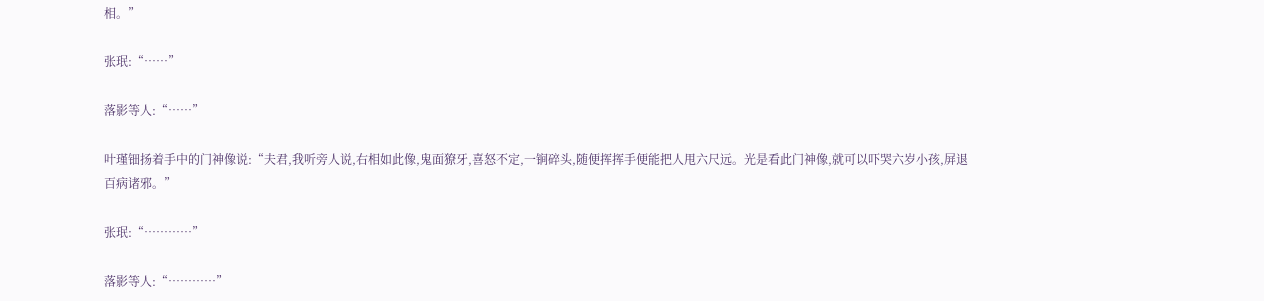相。”

张珉:“……”

落影等人:“……”

叶瑾钿扬着手中的门神像说:“夫君,我听旁人说,右相如此像,鬼面獠牙,喜怒不定,一锏碎头,随便挥挥手便能把人甩六尺远。光是看此门神像,就可以吓哭六岁小孩,屏退百病诸邪。”

张珉:“…………”

落影等人:“…………”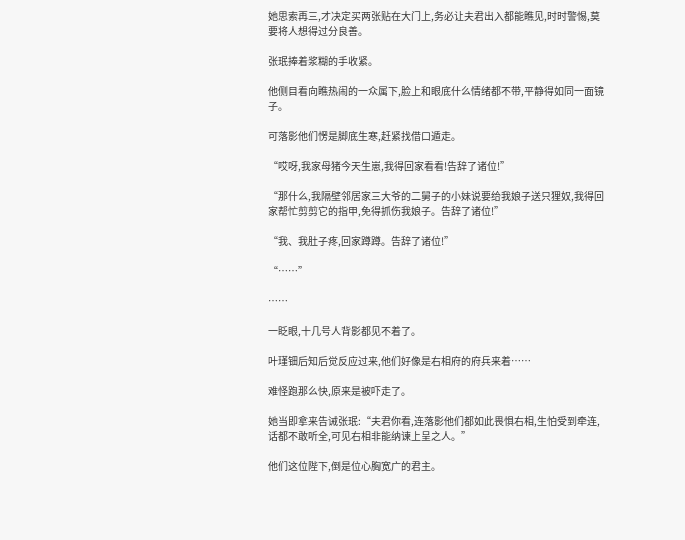她思索再三,才决定买两张贴在大门上,务必让夫君出入都能瞧见,时时警惕,莫要将人想得过分良善。

张珉捧着浆糊的手收紧。

他侧目看向瞧热闹的一众属下,脸上和眼底什么情绪都不带,平静得如同一面镜子。

可落影他们愣是脚底生寒,赶紧找借口遁走。

“哎呀,我家母猪今天生崽,我得回家看看!告辞了诸位!”

“那什么,我隔壁邻居家三大爷的二舅子的小妹说要给我娘子送只狸奴,我得回家帮忙剪剪它的指甲,免得抓伤我娘子。告辞了诸位!”

“我、我肚子疼,回家蹲蹲。告辞了诸位!”

“……”

……

一眨眼,十几号人背影都见不着了。

叶瑾钿后知后觉反应过来,他们好像是右相府的府兵来着……

难怪跑那么快,原来是被吓走了。

她当即拿来告诫张珉:“夫君你看,连落影他们都如此畏惧右相,生怕受到牵连,话都不敢听全,可见右相非能纳谏上呈之人。”

他们这位陛下,倒是位心胸宽广的君主。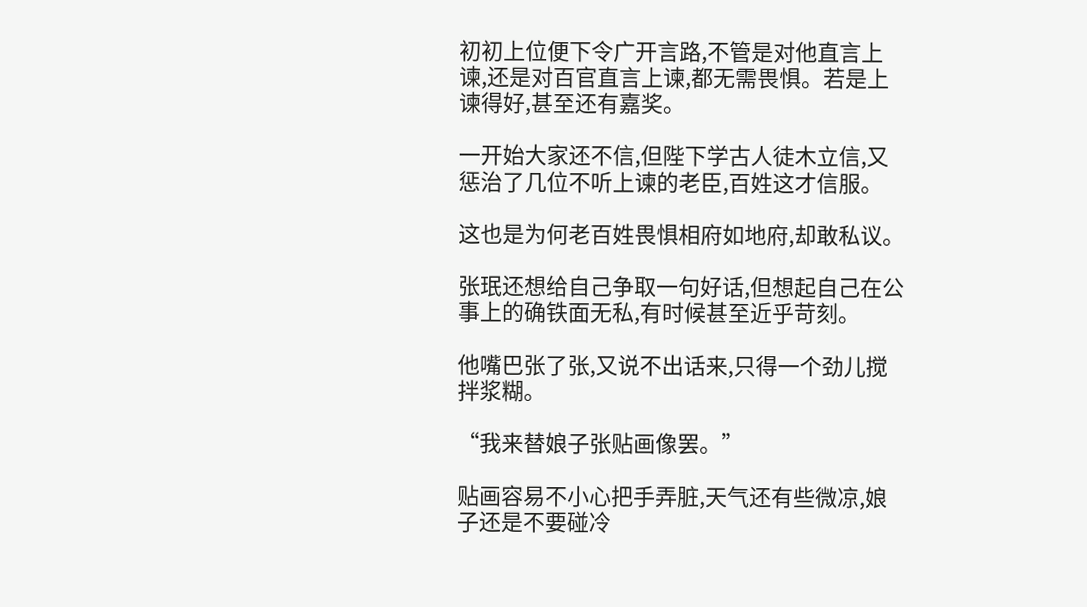初初上位便下令广开言路,不管是对他直言上谏,还是对百官直言上谏,都无需畏惧。若是上谏得好,甚至还有嘉奖。

一开始大家还不信,但陛下学古人徒木立信,又惩治了几位不听上谏的老臣,百姓这才信服。

这也是为何老百姓畏惧相府如地府,却敢私议。

张珉还想给自己争取一句好话,但想起自己在公事上的确铁面无私,有时候甚至近乎苛刻。

他嘴巴张了张,又说不出话来,只得一个劲儿搅拌浆糊。

“我来替娘子张贴画像罢。”

贴画容易不小心把手弄脏,天气还有些微凉,娘子还是不要碰冷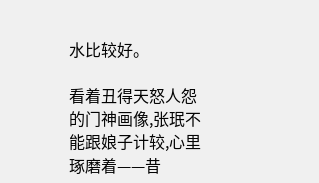水比较好。

看着丑得天怒人怨的门神画像,张珉不能跟娘子计较,心里琢磨着——昔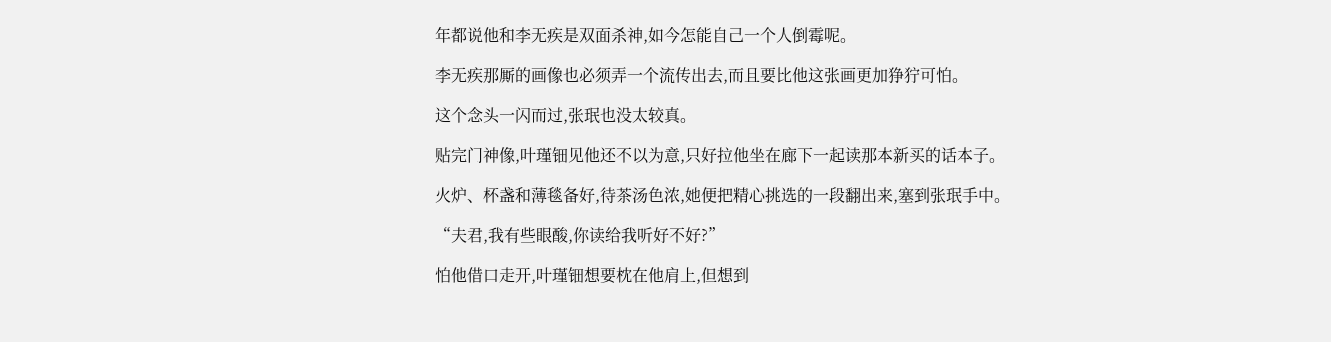年都说他和李无疾是双面杀神,如今怎能自己一个人倒霉呢。

李无疾那厮的画像也必须弄一个流传出去,而且要比他这张画更加狰狞可怕。

这个念头一闪而过,张珉也没太较真。

贴完门神像,叶瑾钿见他还不以为意,只好拉他坐在廊下一起读那本新买的话本子。

火炉、杯盏和薄毯备好,待茶汤色浓,她便把精心挑选的一段翻出来,塞到张珉手中。

“夫君,我有些眼酸,你读给我听好不好?”

怕他借口走开,叶瑾钿想要枕在他肩上,但想到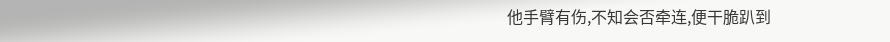他手臂有伤,不知会否牵连,便干脆趴到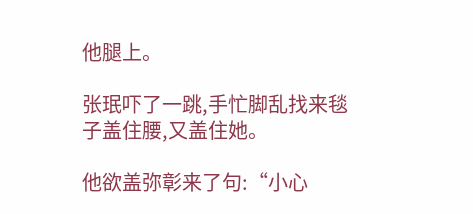他腿上。

张珉吓了一跳,手忙脚乱找来毯子盖住腰,又盖住她。

他欲盖弥彰来了句:“小心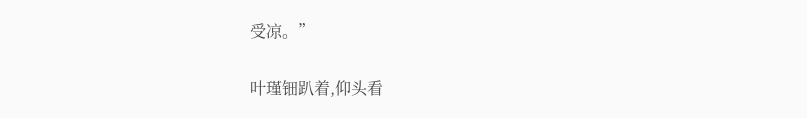受凉。”

叶瑾钿趴着,仰头看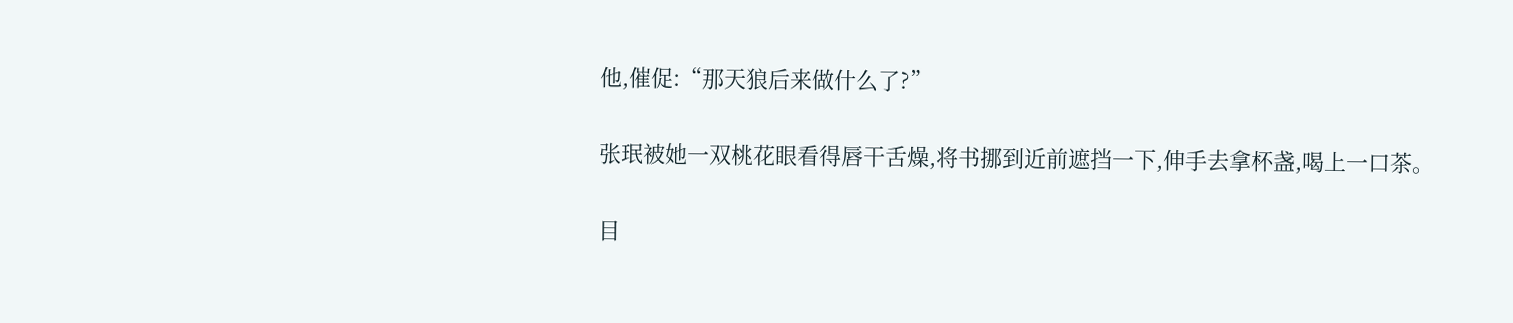他,催促:“那天狼后来做什么了?”

张珉被她一双桃花眼看得唇干舌燥,将书挪到近前遮挡一下,伸手去拿杯盏,喝上一口茶。

目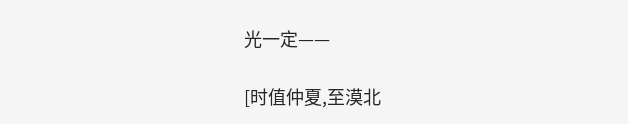光一定——

[时值仲夏,至漠北